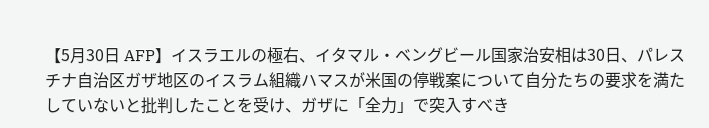【5月30日 AFP】イスラエルの極右、イタマル・ベングビール国家治安相は30日、パレスチナ自治区ガザ地区のイスラム組織ハマスが米国の停戦案について自分たちの要求を満たしていないと批判したことを受け、ガザに「全力」で突入すべき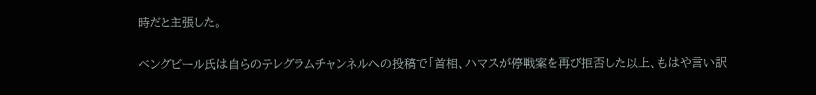時だと主張した。

ベングビール氏は自らのテレグラムチャンネルへの投稿で「首相、ハマスが停戦案を再び拒否した以上、もはや言い訳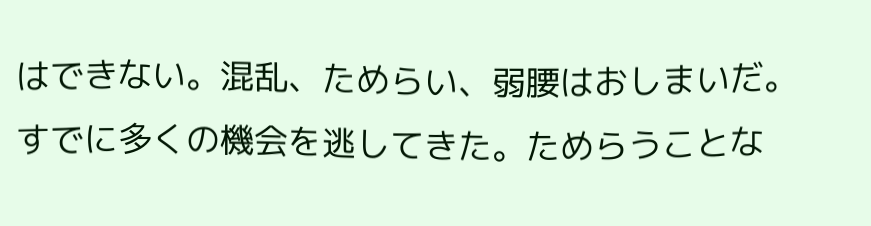はできない。混乱、ためらい、弱腰はおしまいだ。すでに多くの機会を逃してきた。ためらうことな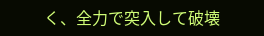く、全力で突入して破壊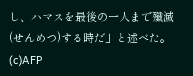し、ハマスを最後の一人まで殲滅(せんめつ)する時だ」と述べた。(c)AFP